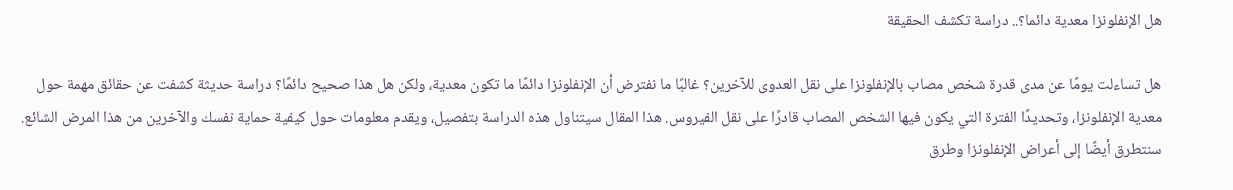هل الإنفلونزا معدية دائما؟.. دراسة تكشف الحقيقة

هل تساءلت يومًا عن مدى قدرة شخص مصاب بالإنفلونزا على نقل العدوى للآخرين؟ غالبًا ما نفترض أن الإنفلونزا دائمًا ما تكون معدية، ولكن هل هذا صحيح دائمًا؟ دراسة حديثة كشفت عن حقائق مهمة حول معدية الإنفلونزا، وتحديدًا الفترة التي يكون فيها الشخص المصاب قادرًا على نقل الفيروس. هذا المقال سيتناول هذه الدراسة بتفصيل، ويقدم معلومات حول كيفية حماية نفسك والآخرين من هذا المرض الشائع. سنتطرق أيضًا إلى أعراض الإنفلونزا وطرق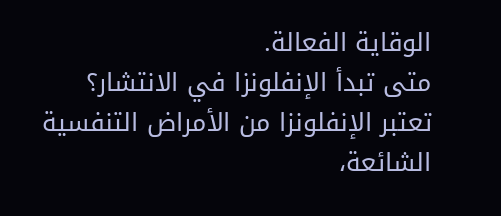الوقاية الفعالة.
متى تبدأ الإنفلونزا في الانتشار؟
تعتبر الإنفلونزا من الأمراض التنفسية الشائعة،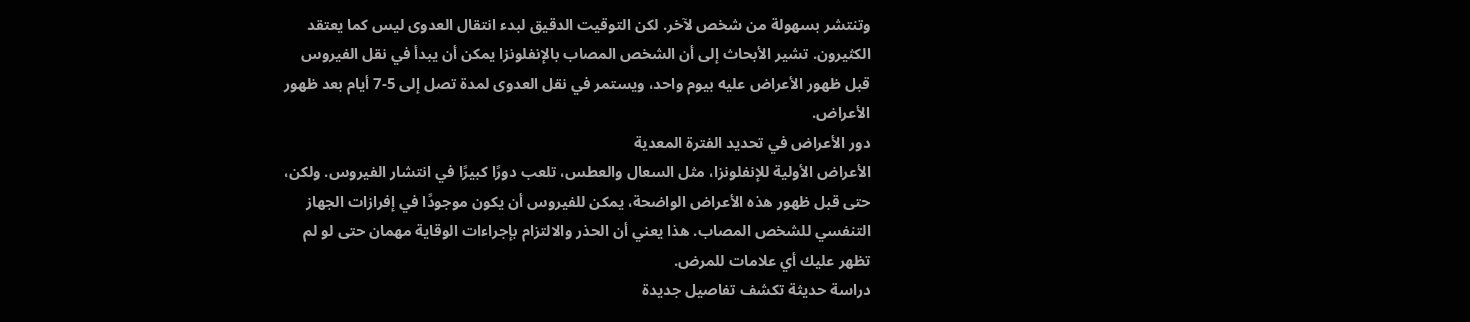وتنتشر بسهولة من شخص لآخر. لكن التوقيت الدقيق لبدء انتقال العدوى ليس كما يعتقد الكثيرون. تشير الأبحاث إلى أن الشخص المصاب بالإنفلونزا يمكن أن يبدأ في نقل الفيروس قبل ظهور الأعراض عليه بيوم واحد، ويستمر في نقل العدوى لمدة تصل إلى 5-7 أيام بعد ظهور الأعراض.
دور الأعراض في تحديد الفترة المعدية
الأعراض الأولية للإنفلونزا، مثل السعال والعطس، تلعب دورًا كبيرًا في انتشار الفيروس. ولكن، حتى قبل ظهور هذه الأعراض الواضحة، يمكن للفيروس أن يكون موجودًا في إفرازات الجهاز التنفسي للشخص المصاب. هذا يعني أن الحذر والالتزام بإجراءات الوقاية مهمان حتى لو لم تظهر عليك أي علامات للمرض.
دراسة حديثة تكشف تفاصيل جديدة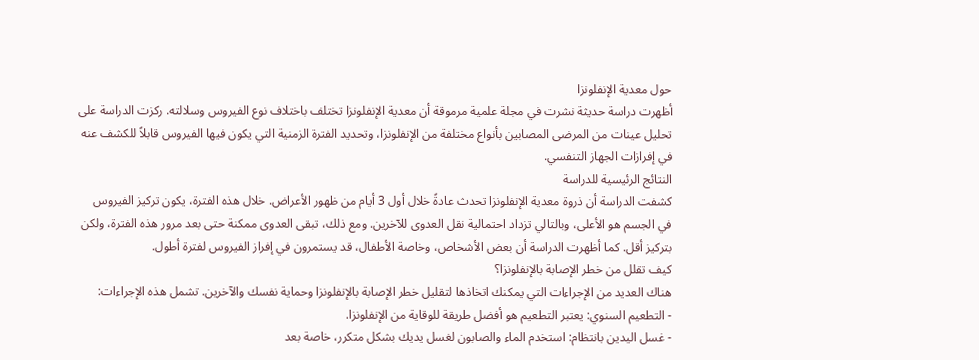حول معدية الإنفلونزا
أظهرت دراسة حديثة نشرت في مجلة علمية مرموقة أن معدية الإنفلونزا تختلف باختلاف نوع الفيروس وسلالته. ركزت الدراسة على تحليل عينات من المرضى المصابين بأنواع مختلفة من الإنفلونزا، وتحديد الفترة الزمنية التي يكون فيها الفيروس قابلاً للكشف عنه في إفرازات الجهاز التنفسي.
النتائج الرئيسية للدراسة
كشفت الدراسة أن ذروة معدية الإنفلونزا تحدث عادةً خلال أول 3 أيام من ظهور الأعراض. خلال هذه الفترة، يكون تركيز الفيروس في الجسم هو الأعلى، وبالتالي تزداد احتمالية نقل العدوى للآخرين. ومع ذلك، تبقى العدوى ممكنة حتى بعد مرور هذه الفترة، ولكن بتركيز أقل. كما أظهرت الدراسة أن بعض الأشخاص، وخاصة الأطفال، قد يستمرون في إفراز الفيروس لفترة أطول.
كيف تقلل من خطر الإصابة بالإنفلونزا؟
هناك العديد من الإجراءات التي يمكنك اتخاذها لتقليل خطر الإصابة بالإنفلونزا وحماية نفسك والآخرين. تشمل هذه الإجراءات:
- التطعيم السنوي: يعتبر التطعيم هو أفضل طريقة للوقاية من الإنفلونزا.
- غسل اليدين بانتظام: استخدم الماء والصابون لغسل يديك بشكل متكرر، خاصة بعد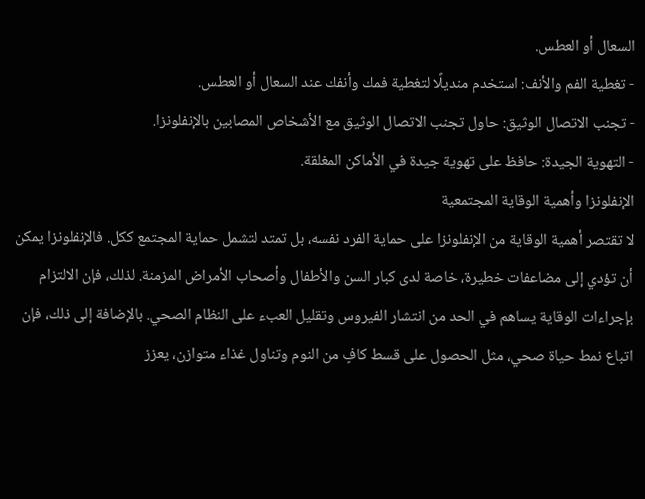السعال أو العطس.
- تغطية الفم والأنف: استخدم منديلًا لتغطية فمك وأنفك عند السعال أو العطس.
- تجنب الاتصال الوثيق: حاول تجنب الاتصال الوثيق مع الأشخاص المصابين بالإنفلونزا.
- التهوية الجيدة: حافظ على تهوية جيدة في الأماكن المغلقة.
الإنفلونزا وأهمية الوقاية المجتمعية
لا تقتصر أهمية الوقاية من الإنفلونزا على حماية الفرد نفسه، بل تمتد لتشمل حماية المجتمع ككل. فالإنفلونزا يمكن أن تؤدي إلى مضاعفات خطيرة، خاصة لدى كبار السن والأطفال وأصحاب الأمراض المزمنة. لذلك، فإن الالتزام بإجراءات الوقاية يساهم في الحد من انتشار الفيروس وتقليل العبء على النظام الصحي. بالإضافة إلى ذلك، فإن اتباع نمط حياة صحي، مثل الحصول على قسط كافٍ من النوم وتناول غذاء متوازن، يعزز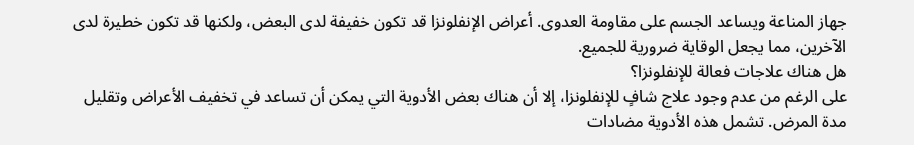جهاز المناعة ويساعد الجسم على مقاومة العدوى. أعراض الإنفلونزا قد تكون خفيفة لدى البعض، ولكنها قد تكون خطيرة لدى الآخرين، مما يجعل الوقاية ضرورية للجميع.
هل هناك علاجات فعالة للإنفلونزا؟
على الرغم من عدم وجود علاج شافٍ للإنفلونزا، إلا أن هناك بعض الأدوية التي يمكن أن تساعد في تخفيف الأعراض وتقليل مدة المرض. تشمل هذه الأدوية مضادات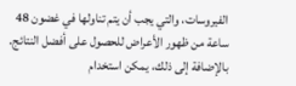الفيروسات، والتي يجب أن يتم تناولها في غضون 48 ساعة من ظهور الأعراض للحصول على أفضل النتائج. بالإضافة إلى ذلك، يمكن استخدام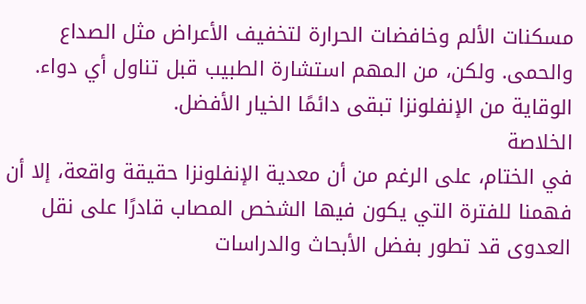مسكنات الألم وخافضات الحرارة لتخفيف الأعراض مثل الصداع والحمى. ولكن، من المهم استشارة الطبيب قبل تناول أي دواء. الوقاية من الإنفلونزا تبقى دائمًا الخيار الأفضل.
الخلاصة
في الختام، على الرغم من أن معدية الإنفلونزا حقيقة واقعة، إلا أن فهمنا للفترة التي يكون فيها الشخص المصاب قادرًا على نقل العدوى قد تطور بفضل الأبحاث والدراسات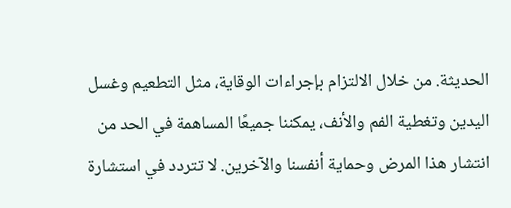الحديثة. من خلال الالتزام بإجراءات الوقاية، مثل التطعيم وغسل اليدين وتغطية الفم والأنف، يمكننا جميعًا المساهمة في الحد من انتشار هذا المرض وحماية أنفسنا والآخرين. لا تتردد في استشارة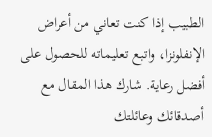الطبيب إذا كنت تعاني من أعراض الإنفلونزا، واتبع تعليماته للحصول على أفضل رعاية. شارك هذا المقال مع أصدقائك وعائلتك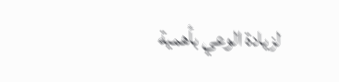لزيادة الوعي بأهمية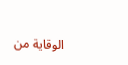الوقاية من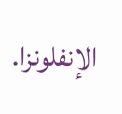الإنفلونزا.